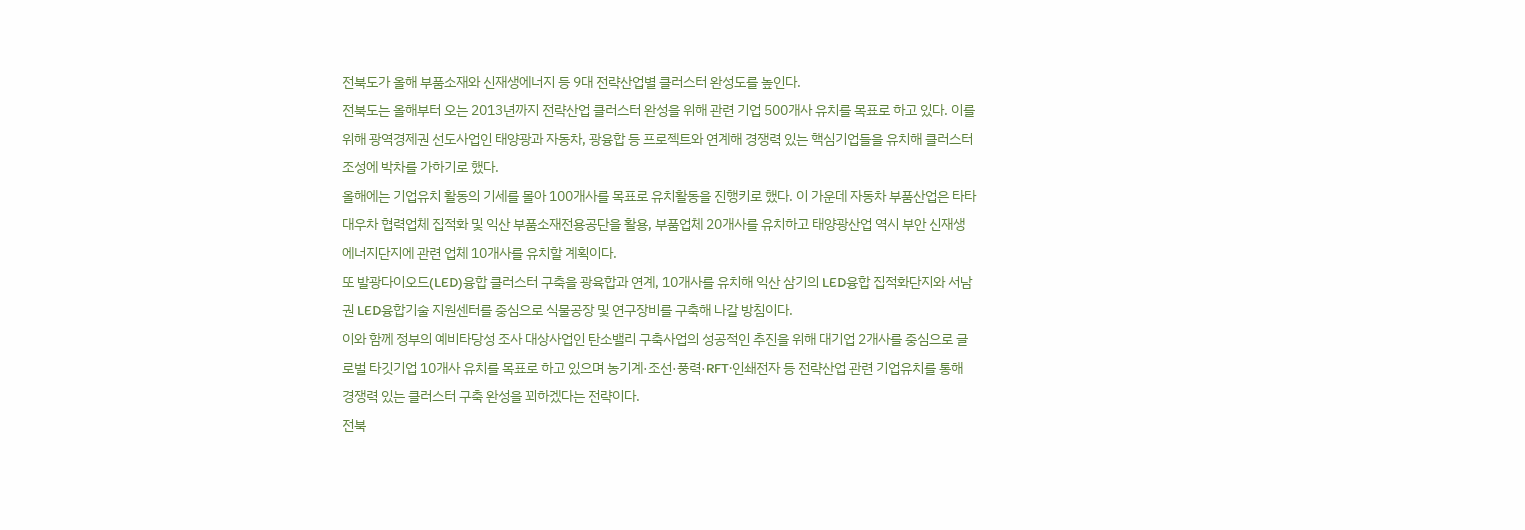전북도가 올해 부품소재와 신재생에너지 등 9대 전략산업별 클러스터 완성도를 높인다.
전북도는 올해부터 오는 2013년까지 전략산업 클러스터 완성을 위해 관련 기업 500개사 유치를 목표로 하고 있다. 이를 위해 광역경제권 선도사업인 태양광과 자동차, 광융합 등 프로젝트와 연계해 경쟁력 있는 핵심기업들을 유치해 클러스터 조성에 박차를 가하기로 했다.
올해에는 기업유치 활동의 기세를 몰아 100개사를 목표로 유치활동을 진행키로 했다. 이 가운데 자동차 부품산업은 타타대우차 협력업체 집적화 및 익산 부품소재전용공단을 활용, 부품업체 20개사를 유치하고 태양광산업 역시 부안 신재생에너지단지에 관련 업체 10개사를 유치할 계획이다.
또 발광다이오드(LED)융합 클러스터 구축을 광육합과 연계, 10개사를 유치해 익산 삼기의 LED융합 집적화단지와 서남권 LED융합기술 지원센터를 중심으로 식물공장 및 연구장비를 구축해 나갈 방침이다.
이와 함께 정부의 예비타당성 조사 대상사업인 탄소밸리 구축사업의 성공적인 추진을 위해 대기업 2개사를 중심으로 글로벌 타깃기업 10개사 유치를 목표로 하고 있으며 농기계·조선·풍력·RFT·인쇄전자 등 전략산업 관련 기업유치를 통해 경쟁력 있는 클러스터 구축 완성을 꾀하겠다는 전략이다.
전북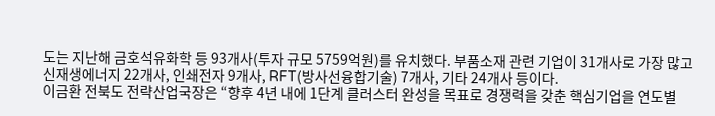도는 지난해 금호석유화학 등 93개사(투자 규모 5759억원)를 유치했다. 부품소재 관련 기업이 31개사로 가장 많고 신재생에너지 22개사, 인쇄전자 9개사, RFT(방사선융합기술) 7개사, 기타 24개사 등이다.
이금환 전북도 전략산업국장은 “향후 4년 내에 1단계 클러스터 완성을 목표로 경쟁력을 갖춘 핵심기업을 연도별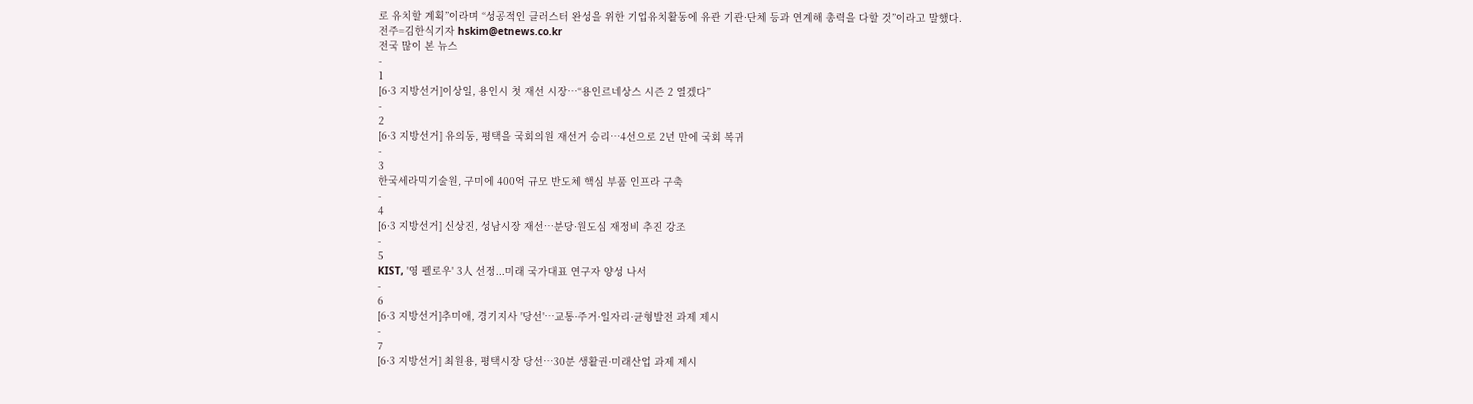로 유치할 계획”이라며 “성공적인 클러스터 완성을 위한 기업유치활동에 유관 기관·단체 등과 연계해 총력을 다할 것”이라고 말했다.
전주=김한식기자 hskim@etnews.co.kr
전국 많이 본 뉴스
-
1
[6·3 지방선거]이상일, 용인시 첫 재선 시장…“용인르네상스 시즌 2 열겠다”
-
2
[6·3 지방선거] 유의동, 평택을 국회의원 재선거 승리…4선으로 2년 만에 국회 복귀
-
3
한국세라믹기술원, 구미에 400억 규모 반도체 핵심 부품 인프라 구축
-
4
[6·3 지방선거] 신상진, 성남시장 재선…분당·원도심 재정비 추진 강조
-
5
KIST, '영 펠로우' 3人 선정...미래 국가대표 연구자 양성 나서
-
6
[6·3 지방선거]추미애, 경기지사 '당선'…교통·주거·일자리·균형발전 과제 제시
-
7
[6·3 지방선거] 최원용, 평택시장 당선…30분 생활권·미래산업 과제 제시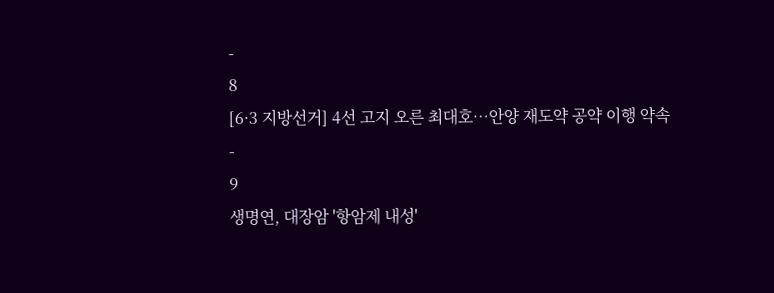-
8
[6·3 지방선거] 4선 고지 오른 최대호…안양 재도약 공약 이행 약속
-
9
생명연, 대장암 '항암제 내성'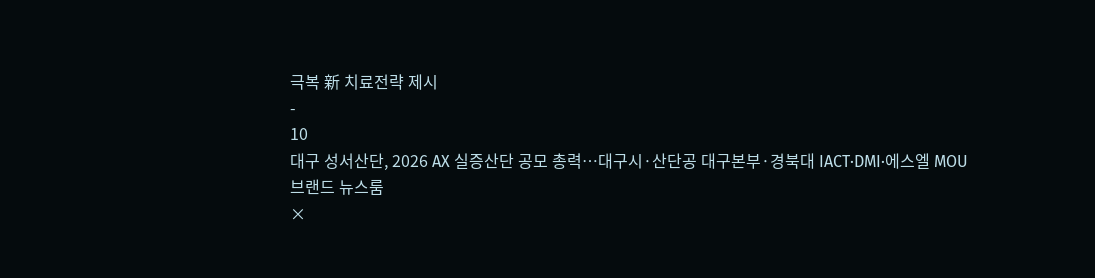극복 新 치료전략 제시
-
10
대구 성서산단, 2026 AX 실증산단 공모 총력…대구시·산단공 대구본부·경북대 IACT·DMI·에스엘 MOU
브랜드 뉴스룸
×